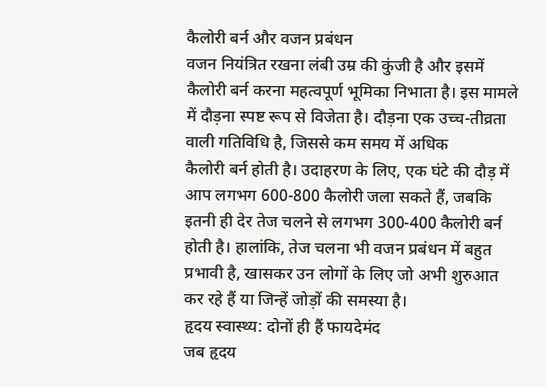कैलोरी बर्न और वजन प्रबंधन
वजन नियंत्रित रखना लंबी उम्र की कुंजी है और इसमें कैलोरी बर्न करना महत्वपूर्ण भूमिका निभाता है। इस मामले में दौड़ना स्पष्ट रूप से विजेता है। दौड़ना एक उच्च-तीव्रता वाली गतिविधि है, जिससे कम समय में अधिक
कैलोरी बर्न होती है। उदाहरण के लिए, एक घंटे की दौड़ में आप लगभग 600-800 कैलोरी जला सकते हैं, जबकि इतनी ही देर तेज चलने से लगभग 300-400 कैलोरी बर्न होती है। हालांकि, तेज चलना भी वजन प्रबंधन में बहुत प्रभावी है, खासकर उन लोगों के लिए जो अभी शुरुआत कर रहे हैं या जिन्हें जोड़ों की समस्या है।
हृदय स्वास्थ्य: दोनों ही हैं फायदेमंद
जब हृदय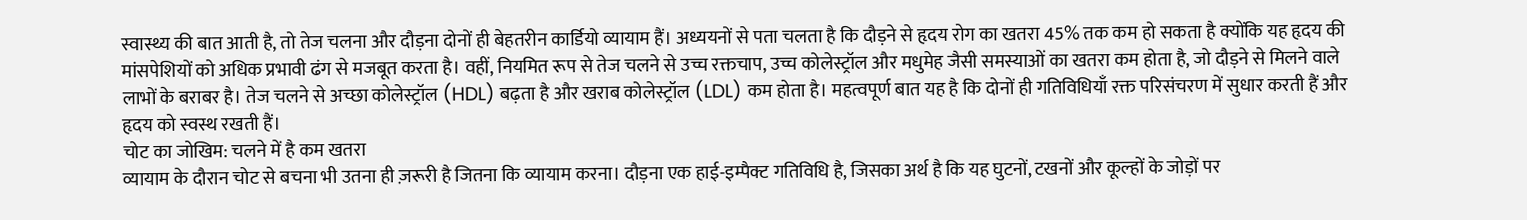स्वास्थ्य की बात आती है, तो तेज चलना और दौड़ना दोनों ही बेहतरीन कार्डियो व्यायाम हैं। अध्ययनों से पता चलता है कि दौड़ने से हृदय रोग का खतरा 45% तक कम हो सकता है क्योंकि यह हृदय की मांसपेशियों को अधिक प्रभावी ढंग से मजबूत करता है। वहीं, नियमित रूप से तेज चलने से उच्च रक्तचाप, उच्च कोलेस्ट्रॉल और मधुमेह जैसी समस्याओं का खतरा कम होता है, जो दौड़ने से मिलने वाले लाभों के बराबर है। तेज चलने से अच्छा कोलेस्ट्रॉल (HDL) बढ़ता है और खराब कोलेस्ट्रॉल (LDL) कम होता है। महत्वपूर्ण बात यह है कि दोनों ही गतिविधियाँ रक्त परिसंचरण में सुधार करती हैं और हृदय को स्वस्थ रखती हैं।
चोट का जोखिम: चलने में है कम खतरा
व्यायाम के दौरान चोट से बचना भी उतना ही ज़रूरी है जितना कि व्यायाम करना। दौड़ना एक हाई-इम्पैक्ट गतिविधि है, जिसका अर्थ है कि यह घुटनों, टखनों और कूल्हों के जोड़ों पर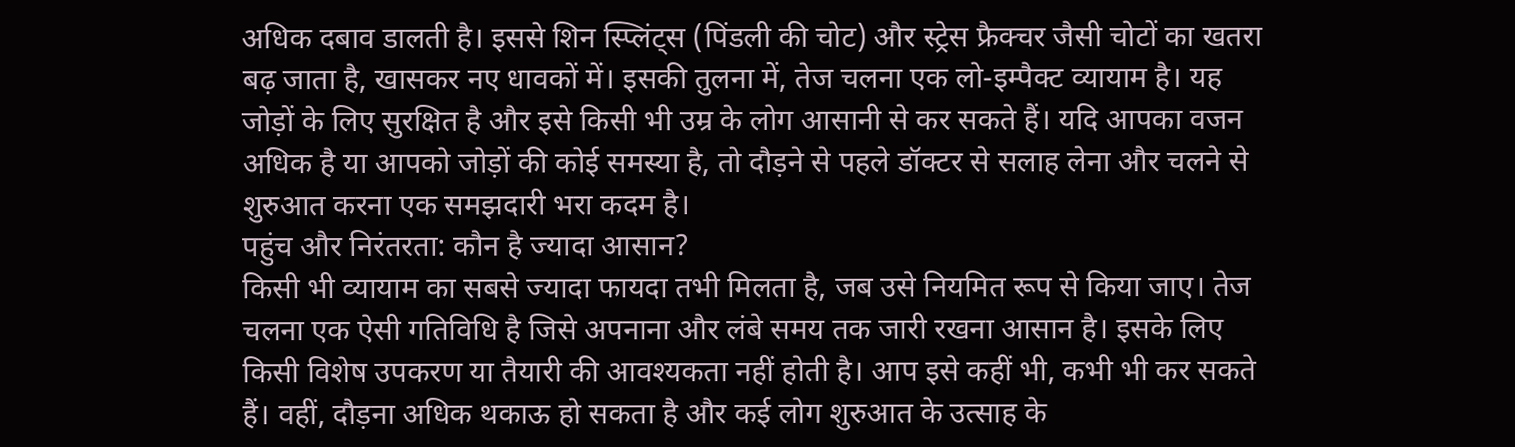अधिक दबाव डालती है। इससे शिन स्प्लिंट्स (पिंडली की चोट) और स्ट्रेस फ्रैक्चर जैसी चोटों का खतरा बढ़ जाता है, खासकर नए धावकों में। इसकी तुलना में, तेज चलना एक लो-इम्पैक्ट व्यायाम है। यह जोड़ों के लिए सुरक्षित है और इसे किसी भी उम्र के लोग आसानी से कर सकते हैं। यदि आपका वजन अधिक है या आपको जोड़ों की कोई समस्या है, तो दौड़ने से पहले डॉक्टर से सलाह लेना और चलने से शुरुआत करना एक समझदारी भरा कदम है।
पहुंच और निरंतरता: कौन है ज्यादा आसान?
किसी भी व्यायाम का सबसे ज्यादा फायदा तभी मिलता है, जब उसे नियमित रूप से किया जाए। तेज चलना एक ऐसी गतिविधि है जिसे अपनाना और लंबे समय तक जारी रखना आसान है। इसके लिए किसी विशेष उपकरण या तैयारी की आवश्यकता नहीं होती है। आप इसे कहीं भी, कभी भी कर सकते हैं। वहीं, दौड़ना अधिक थकाऊ हो सकता है और कई लोग शुरुआत के उत्साह के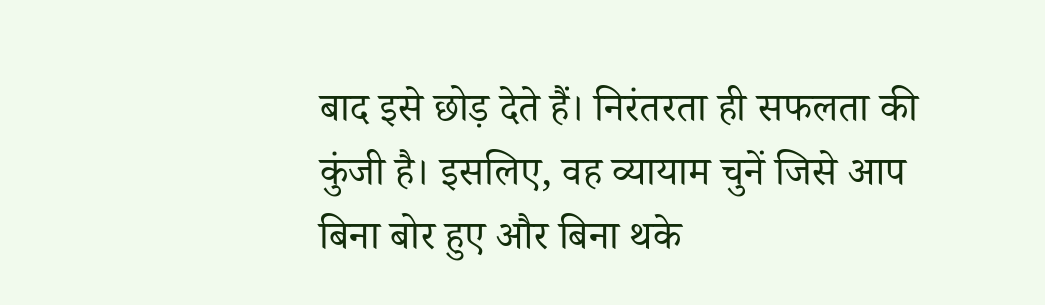बाद इसे छोड़ देते हैं। निरंतरता ही सफलता की कुंजी है। इसलिए, वह व्यायाम चुनें जिसे आप बिना बोर हुए और बिना थके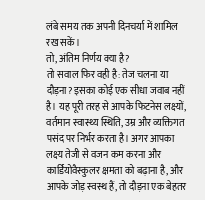लंबे समय तक अपनी दिनचर्या में शामिल रख सकें।
तो, अंतिम निर्णय क्या है?
तो सवाल फिर वही है: तेज चलना या दौड़ना? इसका कोई एक सीधा जवाब नहीं है। यह पूरी तरह से आपके फिटनेस लक्ष्यों, वर्तमान स्वास्थ्य स्थिति, उम्र और व्यक्तिगत पसंद पर निर्भर करता है। अगर आपका लक्ष्य तेजी से वजन कम करना और कार्डियोवैस्कुलर क्षमता को बढ़ाना है, और आपके जोड़ स्वस्थ हैं, तो दौड़ना एक बेहतर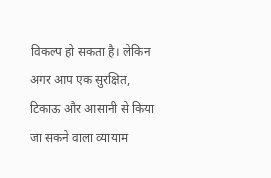विकल्प हो सकता है। लेकिन अगर आप एक सुरक्षित, टिकाऊ और आसानी से किया जा सकने वाला व्यायाम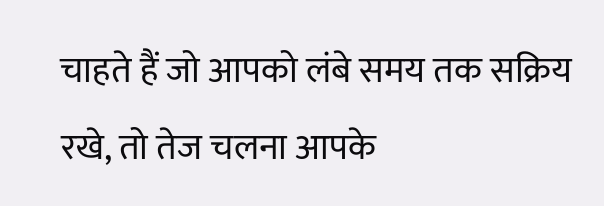चाहते हैं जो आपको लंबे समय तक सक्रिय रखे, तो तेज चलना आपके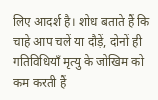लिए आदर्श है। शोध बताते हैं कि चाहे आप चलें या दौड़ें, दोनों ही गतिविधियाँ मृत्यु के जोखिम को कम करती हैं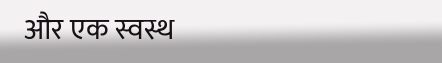और एक स्वस्थ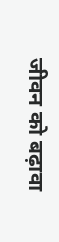जीवन को बढ़ावा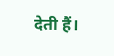देती हैं।